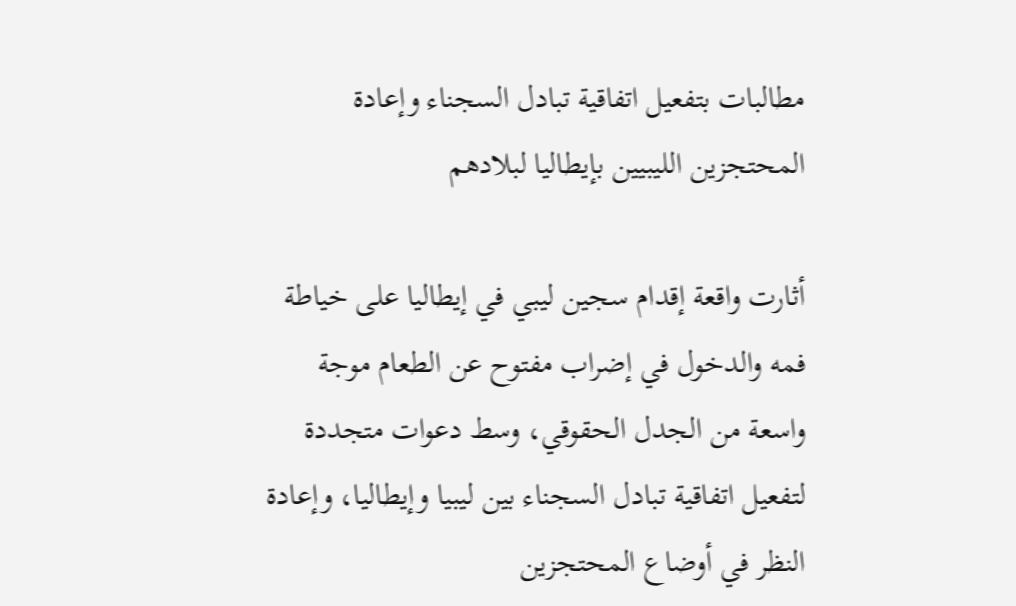مطالبات بتفعيل اتفاقية تبادل السجناء وإعادة المحتجزين الليبيين بإيطاليا لبلادهم

أثارت واقعة إقدام سجين ليبي في إيطاليا على خياطة فمه والدخول في إضراب مفتوح عن الطعام موجة واسعة من الجدل الحقوقي، وسط دعوات متجددة لتفعيل اتفاقية تبادل السجناء بين ليبيا وإيطاليا، وإعادة النظر في أوضاع المحتجزين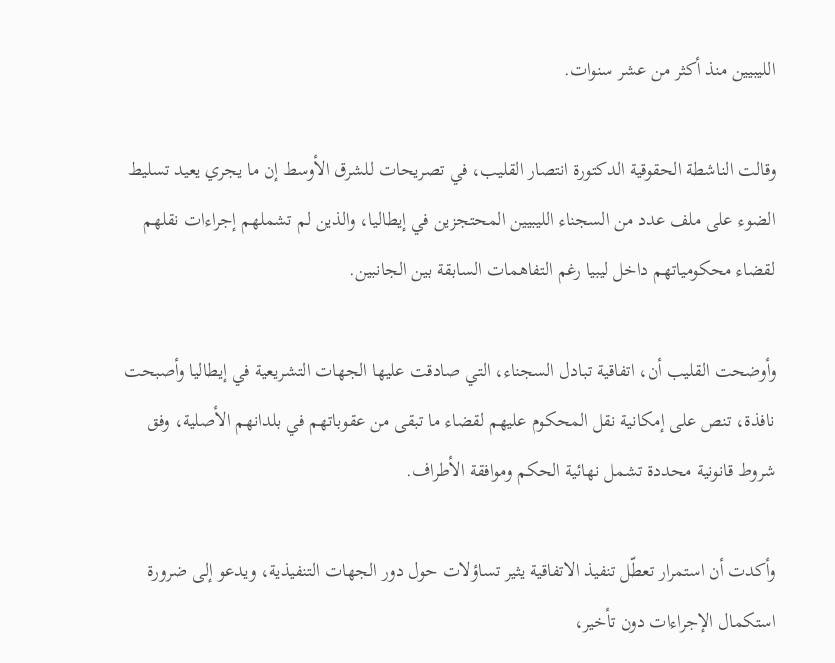الليبيين منذ أكثر من عشر سنوات.

وقالت الناشطة الحقوقية الدكتورة انتصار القليب، في تصريحات للشرق الأوسط إن ما يجري يعيد تسليط الضوء على ملف عدد من السجناء الليبيين المحتجزين في إيطاليا، والذين لم تشملهم إجراءات نقلهم لقضاء محكومياتهم داخل ليبيا رغم التفاهمات السابقة بين الجانبين.

وأوضحت القليب أن، اتفاقية تبادل السجناء، التي صادقت عليها الجهات التشريعية في إيطاليا وأصبحت نافذة، تنص على إمكانية نقل المحكوم عليهم لقضاء ما تبقى من عقوباتهم في بلدانهم الأصلية، وفق شروط قانونية محددة تشمل نهائية الحكم وموافقة الأطراف.

وأكدت أن استمرار تعطّل تنفيذ الاتفاقية يثير تساؤلات حول دور الجهات التنفيذية، ويدعو إلى ضرورة استكمال الإجراءات دون تأخير،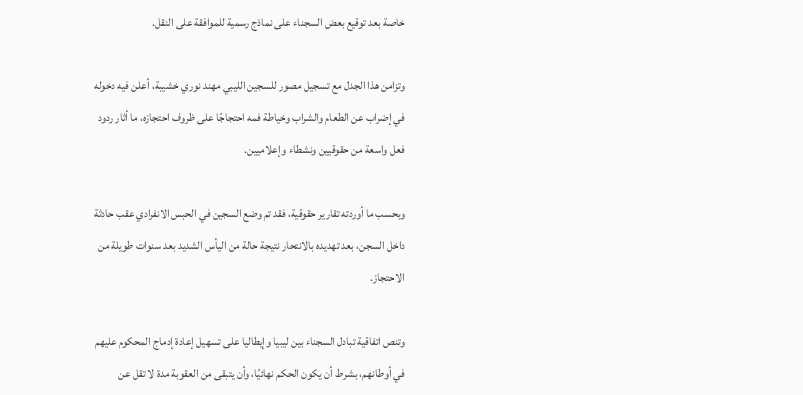خاصة بعد توقيع بعض السجناء على نماذج رسمية للموافقة على النقل.

وتزامن هذا الجدل مع تسجيل مصور للسجين الليبي مهند نوري خشيبة، أعلن فيه دخوله في إضراب عن الطعام والشراب وخياطة فمه احتجاجًا على ظروف احتجازه، ما أثار ردود فعل واسعة من حقوقيين ونشطاء وإعلاميين.

وبحسب ما أوردته تقارير حقوقية، فقد تم وضع السجين في الحبس الانفرادي عقب حادثة داخل السجن، بعد تهديده بالانتحار نتيجة حالة من اليأس الشديد بعد سنوات طويلة من الاحتجاز.

وتنص اتفاقية تبادل السجناء بين ليبيا وإيطاليا على تسهيل إعادة إدماج المحكوم عليهم في أوطانهم، بشرط أن يكون الحكم نهائيًا، وأن يتبقى من العقوبة مدة لا تقل عن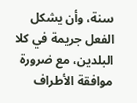سنة، وأن يشكل الفعل جريمة في كلا البلدين، مع ضرورة موافقة الأطراف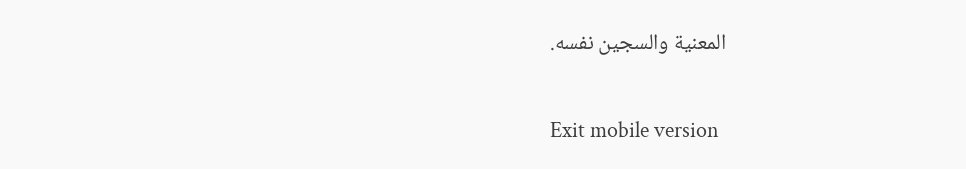المعنية والسجين نفسه.

Exit mobile version